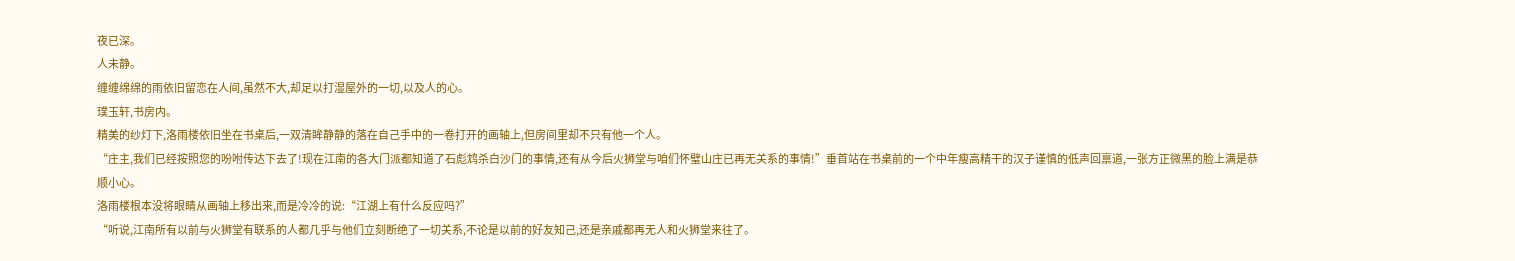夜已深。
人未静。
缠缠绵绵的雨依旧留恋在人间,虽然不大,却足以打湿屋外的一切,以及人的心。
璞玉轩,书房内。
精美的纱灯下,洛雨楼依旧坐在书桌后,一双清眸静静的落在自己手中的一卷打开的画轴上,但房间里却不只有他一个人。
“庄主,我们已经按照您的吩咐传达下去了!现在江南的各大门派都知道了石彪鸩杀白沙门的事情,还有从今后火狮堂与咱们怀璧山庄已再无关系的事情!”垂首站在书桌前的一个中年瘦高精干的汉子谨慎的低声回禀道,一张方正微黑的脸上满是恭顺小心。
洛雨楼根本没将眼睛从画轴上移出来,而是冷冷的说:“江湖上有什么反应吗?”
“听说,江南所有以前与火狮堂有联系的人都几乎与他们立刻断绝了一切关系,不论是以前的好友知己,还是亲戚都再无人和火狮堂来往了。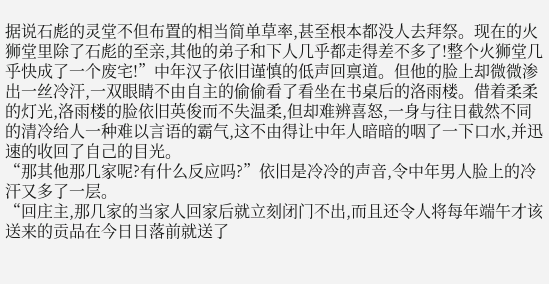据说石彪的灵堂不但布置的相当简单草率,甚至根本都没人去拜祭。现在的火狮堂里除了石彪的至亲,其他的弟子和下人几乎都走得差不多了!整个火狮堂几乎快成了一个废宅!”中年汉子依旧谨慎的低声回禀道。但他的脸上却微微渗出一丝冷汗,一双眼睛不由自主的偷偷看了看坐在书桌后的洛雨楼。借着柔柔的灯光,洛雨楼的脸依旧英俊而不失温柔,但却难辨喜怒,一身与往日截然不同的清冷给人一种难以言语的霸气,这不由得让中年人暗暗的咽了一下口水,并迅速的收回了自己的目光。
“那其他那几家呢?有什么反应吗?”依旧是冷冷的声音,令中年男人脸上的冷汗又多了一层。
“回庄主,那几家的当家人回家后就立刻闭门不出,而且还令人将每年端午才该送来的贡品在今日日落前就送了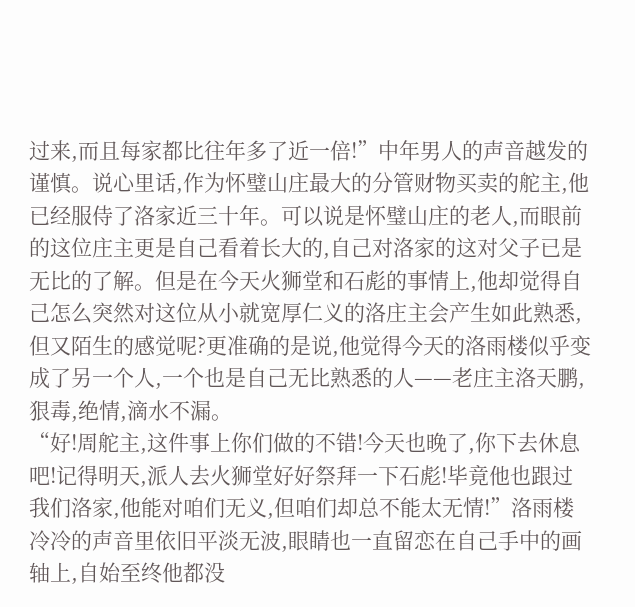过来,而且每家都比往年多了近一倍!”中年男人的声音越发的谨慎。说心里话,作为怀璧山庄最大的分管财物买卖的舵主,他已经服侍了洛家近三十年。可以说是怀璧山庄的老人,而眼前的这位庄主更是自己看着长大的,自己对洛家的这对父子已是无比的了解。但是在今天火狮堂和石彪的事情上,他却觉得自己怎么突然对这位从小就宽厚仁义的洛庄主会产生如此熟悉,但又陌生的感觉呢?更准确的是说,他觉得今天的洛雨楼似乎变成了另一个人,一个也是自己无比熟悉的人——老庄主洛天鹏,狠毒,绝情,滴水不漏。
“好!周舵主,这件事上你们做的不错!今天也晚了,你下去休息吧!记得明天,派人去火狮堂好好祭拜一下石彪!毕竟他也跟过我们洛家,他能对咱们无义,但咱们却总不能太无情!”洛雨楼冷冷的声音里依旧平淡无波,眼睛也一直留恋在自己手中的画轴上,自始至终他都没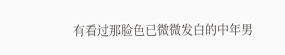有看过那脸色已微微发白的中年男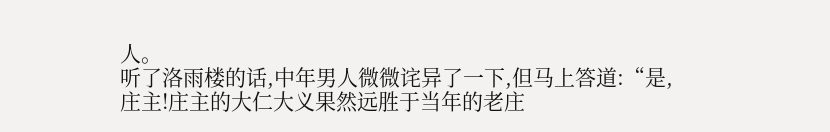人。
听了洛雨楼的话,中年男人微微诧异了一下,但马上答道:“是,庄主!庄主的大仁大义果然远胜于当年的老庄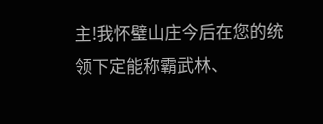主!我怀璧山庄今后在您的统领下定能称霸武林、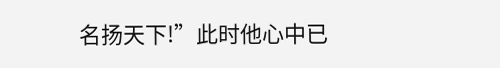名扬天下!”此时他心中已